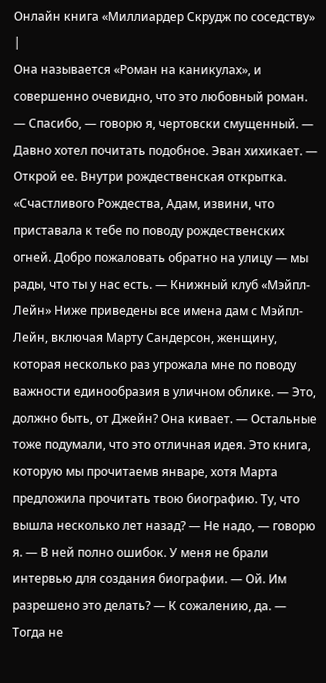Онлайн книга «Миллиардер Скрудж по соседству»
|
Она называется «Роман на каникулах», и совершенно очевидно, что это любовный роман. — Спасибо, — говорю я, чертовски смущенный. — Давно хотел почитать подобное. Эван хихикает. — Открой ее. Внутри рождественская открытка. «Счастливого Рождества, Адам, извини, что приставала к тебе по поводу рождественских огней. Добро пожаловать обратно на улицу — мы рады, что ты у нас есть. — Книжный клуб «Мэйпл-Лейн» Ниже приведены все имена дам с Мэйпл-Лейн, включая Марту Сандерсон, женщину, которая несколько раз угрожала мне по поводу важности единообразия в уличном облике. — Это, должно быть, от Джейн? Она кивает. — Остальные тоже подумали, что это отличная идея. Это книга, которую мы прочитаемв январе, хотя Марта предложила прочитать твою биографию. Ту, что вышла несколько лет назад? — Не надо, — говорю я. — В ней полно ошибок. У меня не брали интервью для создания биографии. — Ой. Им разрешено это делать? — К сожалению, да. — Тогда не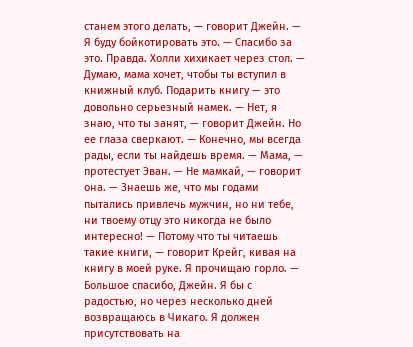станем этого делать, — говорит Джейн. — Я буду бойкотировать это. — Спасибо за это. Правда. Холли хихикает через стол. — Думаю, мама хочет, чтобы ты вступил в книжный клуб. Подарить книгу — это довольно серьезный намек. — Нет, я знаю, что ты занят, — говорит Джейн. Но ее глаза сверкают. — Конечно, мы всегда рады, если ты найдешь время. — Мама, — протестует Эван. — Не мамкай, — говорит она. — Знаешь же, что мы годами пытались привлечь мужчин, но ни тебе, ни твоему отцу это никогда не было интересно! — Потому что ты читаешь такие книги, — говорит Крейг, кивая на книгу в моей руке. Я прочищаю горло. — Большое спасибо, Джейн. Я бы с радостью, но через несколько дней возвращаюсь в Чикаго. Я должен присутствовать на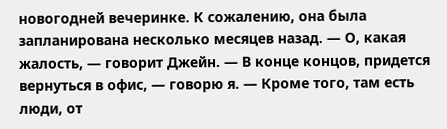новогодней вечеринке. К сожалению, она была запланирована несколько месяцев назад. — О, какая жалость, — говорит Джейн. — В конце концов, придется вернуться в офис, — говорю я. — Кроме того, там есть люди, от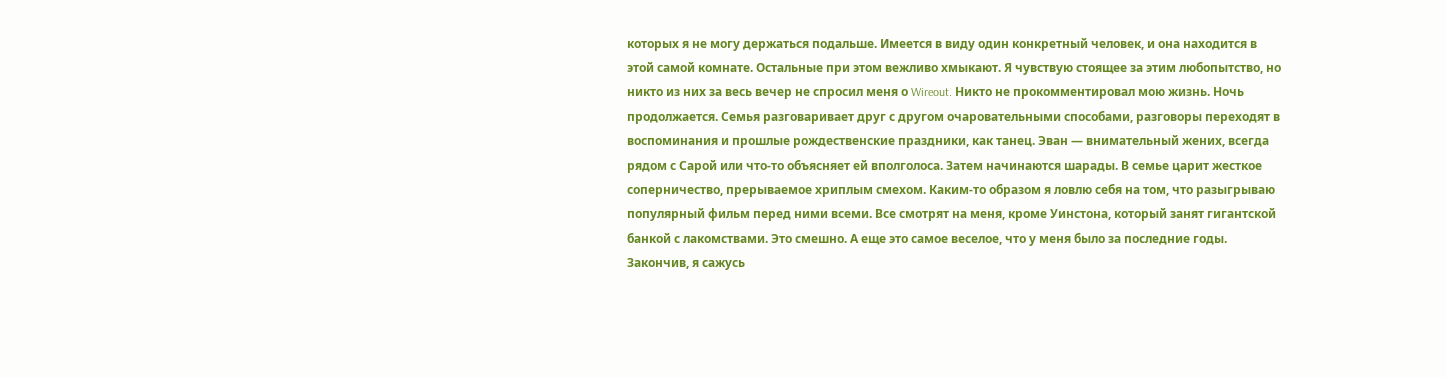которых я не могу держаться подальше. Имеется в виду один конкретный человек, и она находится в этой самой комнате. Остальные при этом вежливо хмыкают. Я чувствую стоящее за этим любопытство, но никто из них за весь вечер не спросил меня о Wireout. Никто не прокомментировал мою жизнь. Ночь продолжается. Семья разговаривает друг с другом очаровательными способами, разговоры переходят в воспоминания и прошлые рождественские праздники, как танец. Эван — внимательный жених, всегда рядом с Сарой или что-то объясняет ей вполголоса. Затем начинаются шарады. В семье царит жесткое соперничество, прерываемое хриплым смехом. Каким-то образом я ловлю себя на том, что разыгрываю популярный фильм перед ними всеми. Все смотрят на меня, кроме Уинстона, который занят гигантской банкой с лакомствами. Это смешно. А еще это самое веселое, что у меня было за последние годы. Закончив, я сажусь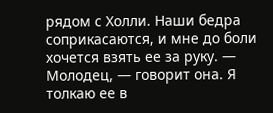рядом с Холли. Наши бедра соприкасаются, и мне до боли хочется взять ее за руку. — Молодец, — говорит она. Я толкаю ее в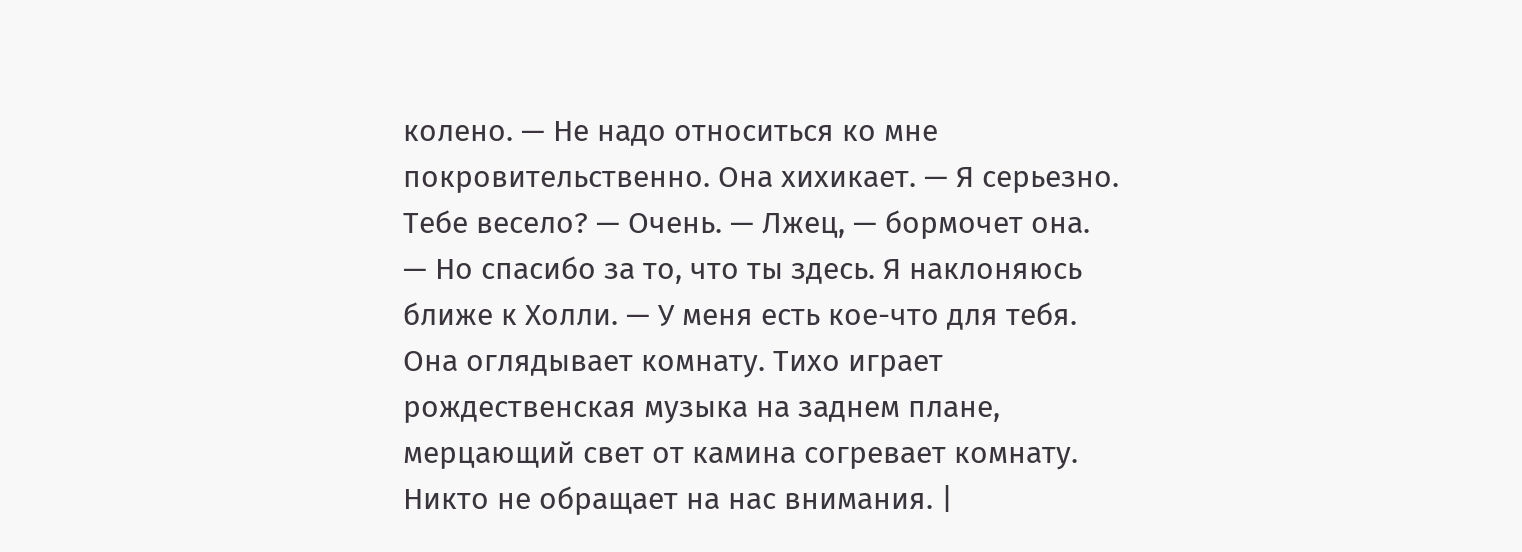колено. — Не надо относиться ко мне покровительственно. Она хихикает. — Я серьезно. Тебе весело? — Очень. — Лжец, — бормочет она. — Но спасибо за то, что ты здесь. Я наклоняюсь ближе к Холли. — У меня есть кое-что для тебя. Она оглядывает комнату. Тихо играет рождественская музыка на заднем плане, мерцающий свет от камина согревает комнату. Никто не обращает на нас внимания. |